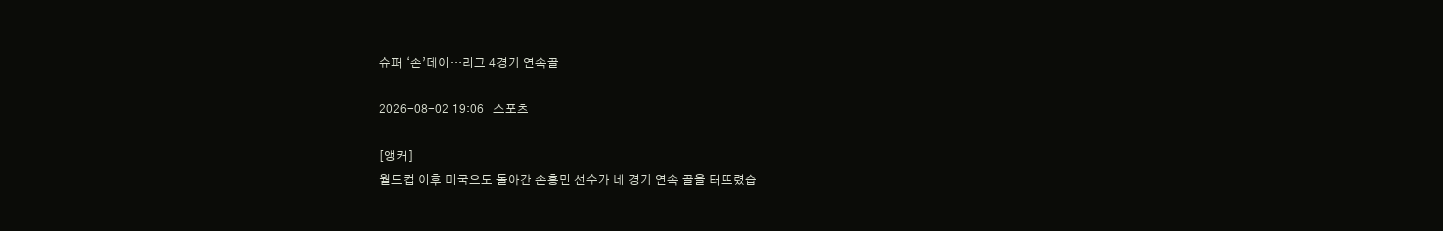슈퍼 ‘손’데이…리그 4경기 연속골

2026-08-02 19:06   스포츠

[앵커]
월드컵 이후 미국으도 돌아간 손흥민 선수가 네 경기 연속 골을 터뜨렸습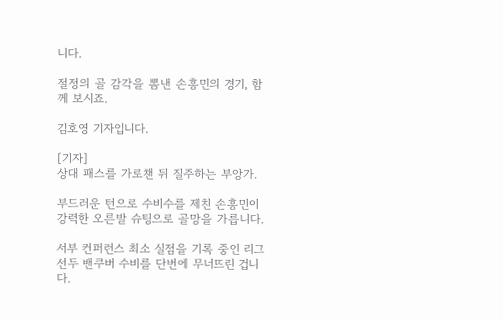니다.

절정의 골 감각을 뽐낸 손흥민의 경기, 함께 보시죠.

김호영 기자입니다.

[기자]
상대 패스를 가로챈 뒤 질주하는 부앙가.

부드러운 턴으로 수비수를 제친 손흥민이 강력한 오른발 슈팅으로 골망을 가릅니다.

서부 컨퍼런스 최소 실점을 기록 중인 리그 선두 밴쿠버 수비를 단번에 무너뜨린 겁니다.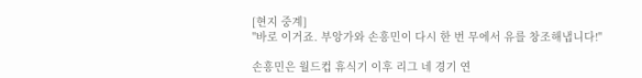[현지 중계]
"바로 이거죠. 부앙가와 손흥민이 다시 한 번 무에서 유를 창조해냅니다!"

손흥민은 월드컵 휴식기 이후 리그 네 경기 연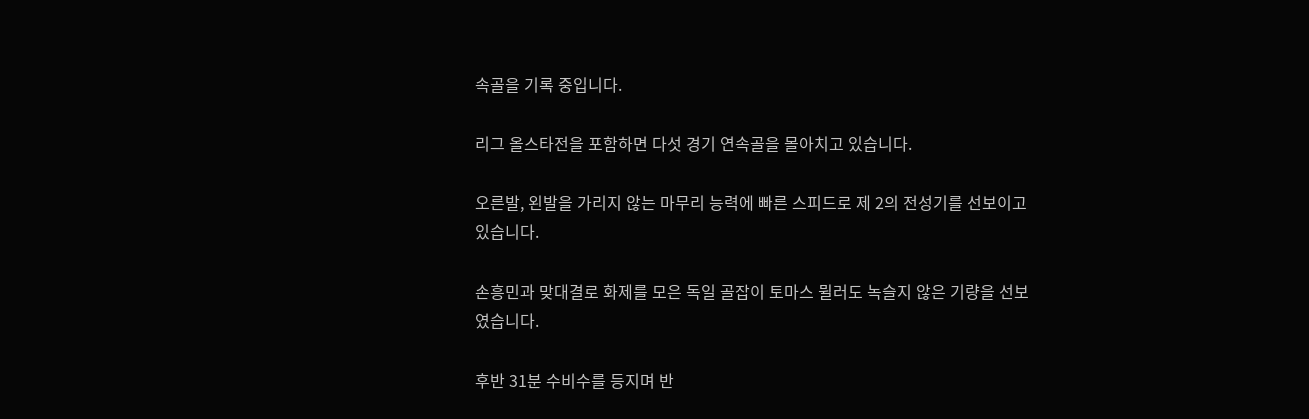속골을 기록 중입니다.

리그 올스타전을 포함하면 다섯 경기 연속골을 몰아치고 있습니다.

오른발, 왼발을 가리지 않는 마무리 능력에 빠른 스피드로 제 2의 전성기를 선보이고 있습니다.

손흥민과 맞대결로 화제를 모은 독일 골잡이 토마스 뮐러도 녹슬지 않은 기량을 선보였습니다.

후반 31분 수비수를 등지며 반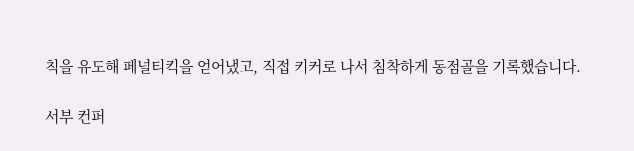칙을 유도해 페널티킥을 얻어냈고, 직접 키커로 나서 침착하게 동점골을 기록했습니다.

서부 컨퍼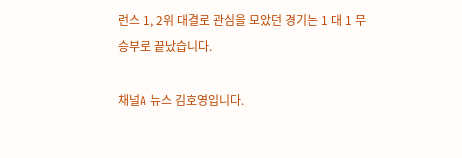런스 1, 2위 대결로 관심을 모았던 경기는 1 대 1 무승부로 끝났습니다.

채널A 뉴스 김호영입니다.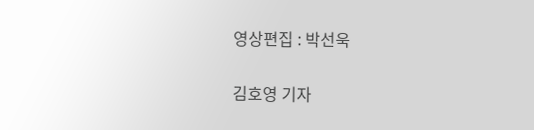영상편집 : 박선욱

김호영 기자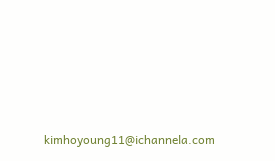kimhoyoung11@ichannela.com